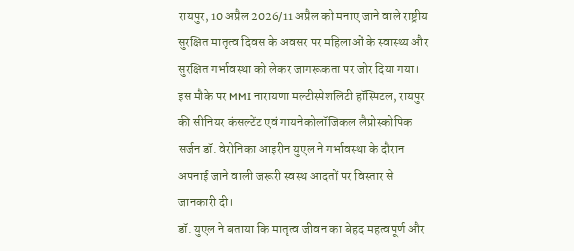रायपुर, 10 अप्रैल 2026/11 अप्रैल को मनाए जाने वाले राष्ट्रीय सुरक्षित मातृत्व दिवस के अवसर पर महिलाओं के स्वास्थ्य और सुरक्षित गर्भावस्था को लेकर जागरूकता पर जोर दिया गया। इस मौके पर MMI नारायणा मल्टीस्पेशलिटी हॉस्पिटल, रायपुर की सीनियर कंसल्टेंट एवं गायनेकोलॉजिकल लैप्रोस्कोपिक सर्जन डॉ. वेरोनिका आइरीन युएल ने गर्भावस्था के दौरान अपनाई जाने वाली जरूरी स्वस्थ आदतों पर विस्तार से जानकारी दी।
डॉ. युएल ने बताया कि मातृत्व जीवन का बेहद महत्वपूर्ण और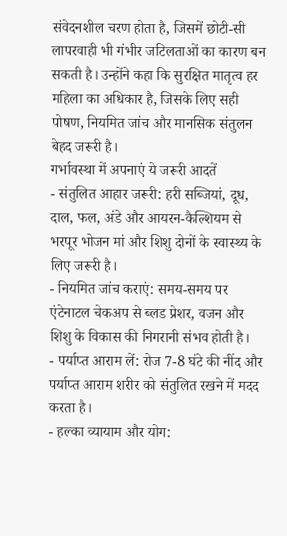संवेदनशील चरण होता है, जिसमें छोटी-सी लापरवाही भी गंभीर जटिलताओं का कारण बन सकती है। उन्होंने कहा कि सुरक्षित मातृत्व हर महिला का अधिकार है, जिसके लिए सही पोषण, नियमित जांच और मानसिक संतुलन बेहद जरूरी है।
गर्भावस्था में अपनाएं ये जरूरी आदतें
- संतुलित आहार जरूरी: हरी सब्जियां, दूध, दाल, फल, अंडे और आयरन-कैल्शियम से भरपूर भोजन मां और शिशु दोनों के स्वास्थ्य के लिए जरूरी है।
- नियमित जांच कराएं: समय-समय पर एंटेनाटल चेकअप से ब्लड प्रेशर, वजन और शिशु के विकास की निगरानी संभव होती है।
- पर्याप्त आराम लें: रोज 7-8 घंटे की नींद और पर्याप्त आराम शरीर को संतुलित रखने में मदद करता है।
- हल्का व्यायाम और योग: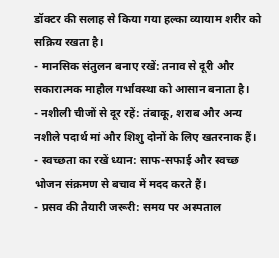डॉक्टर की सलाह से किया गया हल्का व्यायाम शरीर को सक्रिय रखता है।
- मानसिक संतुलन बनाए रखें: तनाव से दूरी और सकारात्मक माहौल गर्भावस्था को आसान बनाता है।
- नशीली चीजों से दूर रहें: तंबाकू, शराब और अन्य नशीले पदार्थ मां और शिशु दोनों के लिए खतरनाक हैं।
- स्वच्छता का रखें ध्यान: साफ-सफाई और स्वच्छ भोजन संक्रमण से बचाव में मदद करते हैं।
- प्रसव की तैयारी जरूरी: समय पर अस्पताल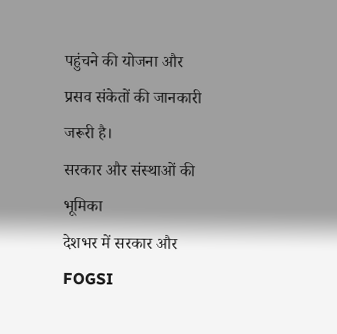पहुंचने की योजना और प्रसव संकेतों की जानकारी जरूरी है।
सरकार और संस्थाओं की भूमिका
देशभर में सरकार और FOGSI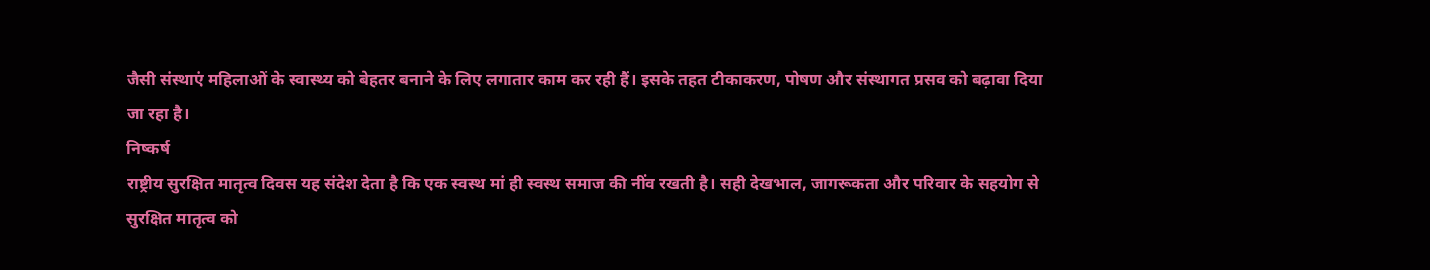जैसी संस्थाएं महिलाओं के स्वास्थ्य को बेहतर बनाने के लिए लगातार काम कर रही हैं। इसके तहत टीकाकरण, पोषण और संस्थागत प्रसव को बढ़ावा दिया जा रहा है।
निष्कर्ष
राष्ट्रीय सुरक्षित मातृत्व दिवस यह संदेश देता है कि एक स्वस्थ मां ही स्वस्थ समाज की नींव रखती है। सही देखभाल, जागरूकता और परिवार के सहयोग से सुरक्षित मातृत्व को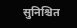सुनिश्चित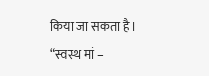किया जा सकता है।
“स्वस्थ मां –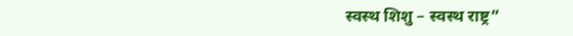स्वस्थ शिशु – स्वस्थ राष्ट्र”